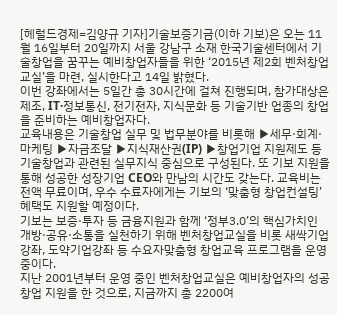[헤럴드경제=김양규 기자]기술보증기금(이하 기보)은 오는 11월 16일부터 20일까지 서울 강남구 소재 한국기술센터에서 기술창업을 꿈꾸는 예비창업자들을 위한 ‘2015년 제2회 벤처창업교실’을 마련, 실시한다고 14일 밝혔다.
이번 강좌에서는 5일간 총 30시간에 걸쳐 진행되며, 참가대상은 제조, IT·정보통신, 전기전자, 지식문화 등 기술기반 업종의 창업을 준비하는 예비창업자다.
교육내용은 기술창업 실무 및 법무분야를 비롯해 ▶세무·회계·마케팅 ▶자금조달 ▶지식재산권(IP) ▶창업기업 지원제도 등 기술창업과 관련된 실무지식 중심으로 구성된다. 또 기보 지원을 통해 성공한 성장기업 CEO와 만남의 시간도 갖는다. 교육비는 전액 무료이며, 우수 수료자에게는 기보의 ‘맞춤형 창업컨설팅’ 혜택도 지원할 예정이다.
기보는 보증·투자 등 금융지원과 함께 ‘정부3.0’의 핵심가치인 개방·공유·소통을 실천하기 위해 벤처창업교실을 비롯 새싹기업강좌, 도약기업강좌 등 수요자맞춤형 창업교육 프로그램을 운영 중이다.
지난 2001년부터 운영 중인 벤처창업교실은 예비창업자의 성공창업 지원을 한 것으로, 지금까지 총 2200여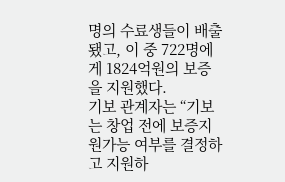명의 수료생들이 배출됐고, 이 중 722명에게 1824억원의 보증을 지원했다.
기보 관계자는 “기보는 창업 전에 보증지원가능 여부를 결정하고 지원하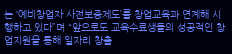는 ‘예비창업자 사전보증제도’를 창업교육과 연계해 시행하고 있다”며 “앞으로도 교육수료생들의 성공적인 창업지원을 통해 일자리 창출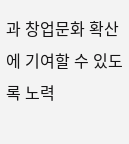과 창업문화 확산에 기여할 수 있도록 노력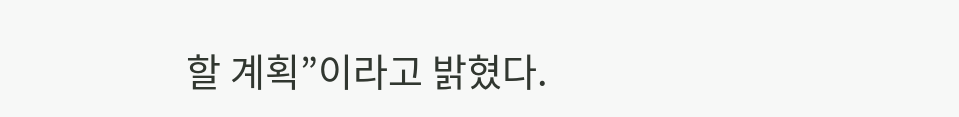할 계획”이라고 밝혔다.